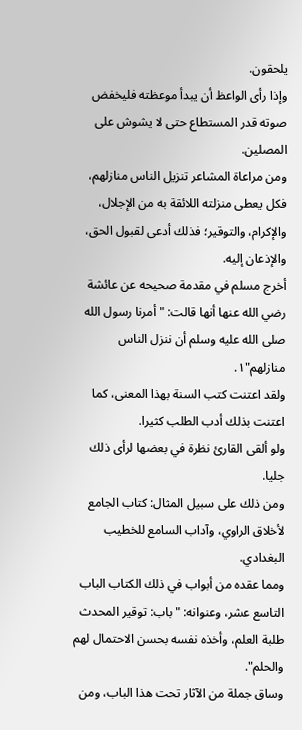يلحقون.
وإذا رأى الواعظ أن يبدأ موعظته فليخفض صوته قدر المستطاع حتى لا يشوش على المصلين.
ومن مراعاة المشاعر تنزيل الناس منازلهم، فكل يعطى منزلته اللائقة به من الإجلال، والإكرام، والتوقير؛ فذلك أدعى لقبول الحق، والإذعان إليه.
أخرج مسلم في مقدمة صحيحه عن عائشة رضي الله عنها أنها قالت: "أمرنا رسول الله صلى الله عليه وسلم أن ننزل الناس منازلهم"١.
ولقد اعتنت كتب السنة بهذا المعنى، كما اعتنت بذلك أدب الطلب كثيرا.
ولو ألقى القارئ نظرة في بعضها لرأى ذلك جليا.
ومن ذلك على سبيل المثال: كتاب الجامع لأخلاق الراوي، وآداب السامع للخطيب البغدادي.
ومما عقده من أبواب في ذلك الكتاب الباب التاسع عشر، وعنوانه: "باب: توقير المحدث طلبة العلم، وأخذه نفسه بحسن الاحتمال لهم والحلم".
وساق جملة من الآثار تحت هذا الباب، ومن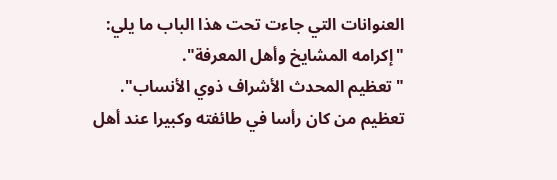العنوانات التي جاءت تحت هذا الباب ما يلي:
"إكرامه المشايخ وأهل المعرفة".
"تعظيم المحدث الأشراف ذوي الأنساب".
تعظيم من كان رأسا في طائفته وكبيرا عند أهل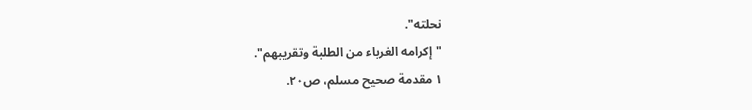نحلته".
"إكرامه الغرباء من الطلبة وتقريبهم".
١ مقدمة صحيح مسلم، ص٢٠.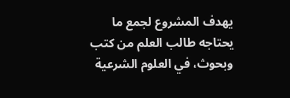يهدف المشروع لجمع ما يحتاجه طالب العلم من كتب وبحوث، في العلوم الشرعية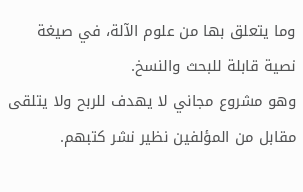وما يتعلق بها من علوم الآلة، في صيغة نصية قابلة للبحث والنسخ.
وهو مشروع مجاني لا يهدف للربح ولا يتلقى مقابل من المؤلفين نظير نشر كتبهم.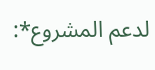لدعم المشروع*: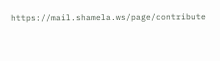https://mail.shamela.ws/page/contribute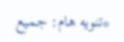*تنويه هام: جميع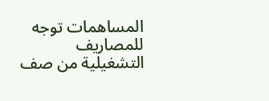المساهمات توجه للمصاريف التشغيلية من صف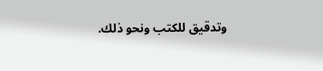وتدقيق للكتب ونحو ذلك.